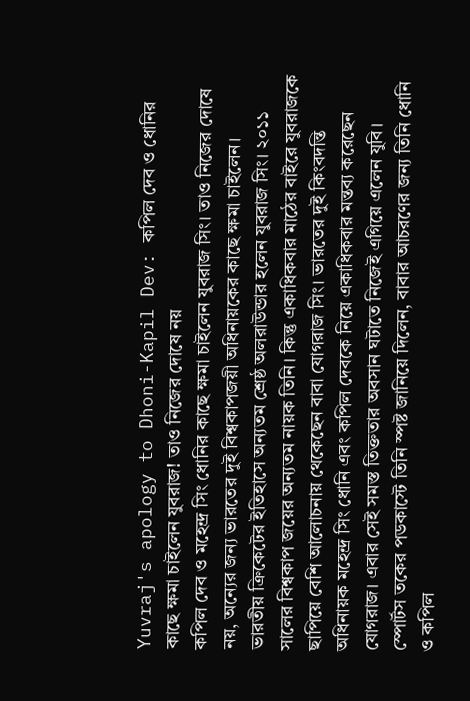Yuvraj's apology to Dhoni-Kapil Dev: কপিল দেব ও ধোনির কাছে ক্ষমা চাইলেন যুবরাজ! তাও নিজের দোষে নয়
কপিল দেব ও মহেন্দ্র সিং ধোনির কাছে ক্ষমা চাইলেন যুবরাজ সিং। তাও নিজের দোষে নয়, অন্যের জন্য ভারতের দুই বিশ্বকাপজয়ী অধিনায়কের কাছে ক্ষমা চাইলেন।
ভারতীয় ক্রিকেটের ইতিহাসে অন্যতম শ্রেষ্ঠ অলরাউন্ডার হলেন যুবরাজ সিং। ২০১১ সালের বিশ্বকাপ জয়ের অন্যতম নায়ক তিনি। কিন্তু একাধিকবার মাঠের বাইরে যুবরাজকে ছাপিয়ে বেশি আলোচনায় থেকেছেন বাবা যোগরাজ সিং। ভারতের দুই কিংবদন্তি অধিনায়ক মহেন্দ্র সিং ধোনি এবং কপিল দেবকে নিয়ে একাধিকবার মন্তব্য করেছেন যোগরাজ। এবার সেই সমস্ত তিক্ততার অবসান ঘটাতে নিজেই এগিয়ে এলেন যুবি। স্পোর্টস তকের পডকাস্টে তিনি স্পষ্ট জানিয়ে দিলেন, বাবার আচরণের জন্য তিনি ধোনি ও কপিল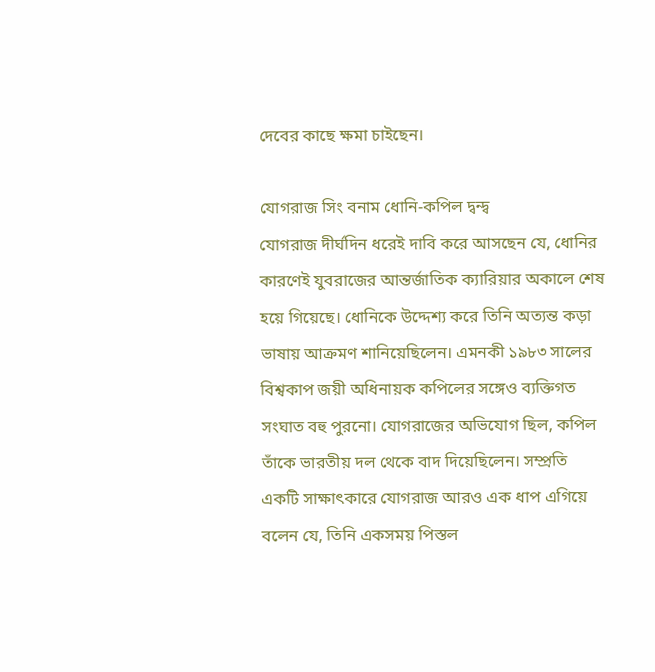দেবের কাছে ক্ষমা চাইছেন।

যোগরাজ সিং বনাম ধোনি-কপিল দ্বন্দ্ব
যোগরাজ দীর্ঘদিন ধরেই দাবি করে আসছেন যে, ধোনির কারণেই যুবরাজের আন্তর্জাতিক ক্যারিয়ার অকালে শেষ হয়ে গিয়েছে। ধোনিকে উদ্দেশ্য করে তিনি অত্যন্ত কড়া ভাষায় আক্রমণ শানিয়েছিলেন। এমনকী ১৯৮৩ সালের বিশ্বকাপ জয়ী অধিনায়ক কপিলের সঙ্গেও ব্যক্তিগত সংঘাত বহু পুরনো। যোগরাজের অভিযোগ ছিল, কপিল তাঁকে ভারতীয় দল থেকে বাদ দিয়েছিলেন। সম্প্রতি একটি সাক্ষাৎকারে যোগরাজ আরও এক ধাপ এগিয়ে বলেন যে, তিনি একসময় পিস্তল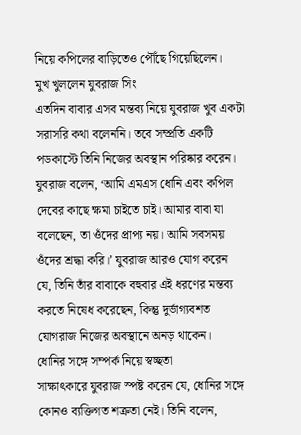নিয়ে কপিলের বাড়িতেও পৌঁছে গিয়েছিলেন।
মুখ খুললেন যুবরাজ সিং
এতদিন বাবার এসব মন্তব্য নিয়ে যুবরাজ খুব একটা সরাসরি কথা বলেননি। তবে সম্প্রতি একটি পডকাস্টে তিনি নিজের অবস্থান পরিষ্কার করেন। যুবরাজ বলেন, ‘আমি এমএস ধোনি এবং কপিল দেবের কাছে ক্ষমা চাইতে চাই। আমার বাবা যা বলেছেন, তা ওঁদের প্রাপ্য নয়। আমি সবসময় ওঁদের শ্রদ্ধা করি।’ যুবরাজ আরও যোগ করেন যে, তিনি তাঁর বাবাকে বহুবার এই ধরণের মন্তব্য করতে নিষেধ করেছেন, কিন্তু দুর্ভাগ্যবশত যোগরাজ নিজের অবস্থানে অনড় থাকেন।
ধোনির সঙ্গে সম্পর্ক নিয়ে স্বচ্ছতা
সাক্ষাৎকারে যুবরাজ স্পষ্ট করেন যে, ধোনির সঙ্গে কোনও ব্যক্তিগত শত্রুতা নেই। তিনি বলেন,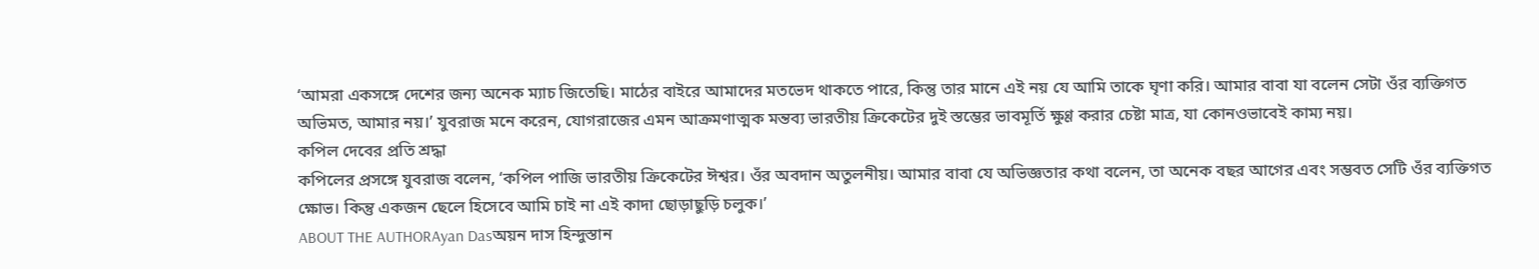‘আমরা একসঙ্গে দেশের জন্য অনেক ম্যাচ জিতেছি। মাঠের বাইরে আমাদের মতভেদ থাকতে পারে, কিন্তু তার মানে এই নয় যে আমি তাকে ঘৃণা করি। আমার বাবা যা বলেন সেটা ওঁর ব্যক্তিগত অভিমত, আমার নয়।’ যুবরাজ মনে করেন, যোগরাজের এমন আক্রমণাত্মক মন্তব্য ভারতীয় ক্রিকেটের দুই স্তম্ভের ভাবমূর্তি ক্ষুণ্ণ করার চেষ্টা মাত্র, যা কোনওভাবেই কাম্য নয়।
কপিল দেবের প্রতি শ্রদ্ধা
কপিলের প্রসঙ্গে যুবরাজ বলেন, ‘কপিল পাজি ভারতীয় ক্রিকেটের ঈশ্বর। ওঁর অবদান অতুলনীয়। আমার বাবা যে অভিজ্ঞতার কথা বলেন, তা অনেক বছর আগের এবং সম্ভবত সেটি ওঁর ব্যক্তিগত ক্ষোভ। কিন্তু একজন ছেলে হিসেবে আমি চাই না এই কাদা ছোড়াছুড়ি চলুক।’
ABOUT THE AUTHORAyan Dasঅয়ন দাস হিন্দুস্তান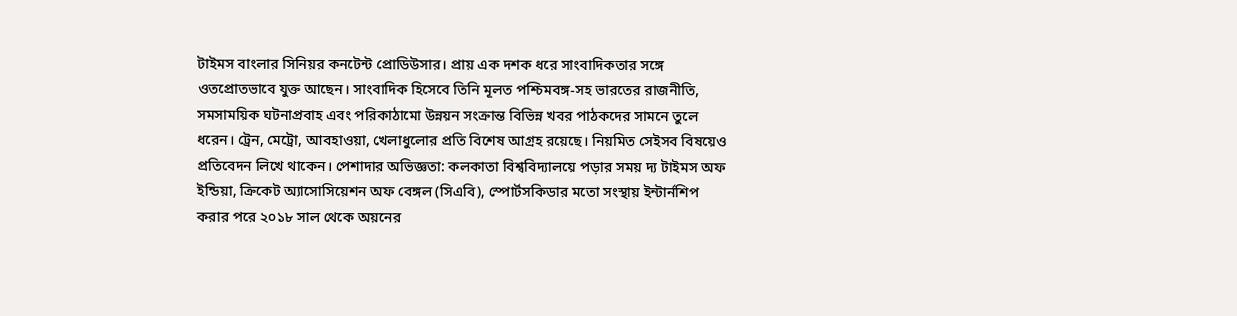টাইমস বাংলার সিনিয়র কনটেন্ট প্রোডিউসার। প্রায় এক দশক ধরে সাংবাদিকতার সঙ্গে ওতপ্রোতভাবে যুক্ত আছেন। সাংবাদিক হিসেবে তিনি মূলত পশ্চিমবঙ্গ-সহ ভারতের রাজনীতি, সমসাময়িক ঘটনাপ্রবাহ এবং পরিকাঠামো উন্নয়ন সংক্রান্ত বিভিন্ন খবর পাঠকদের সামনে তুলে ধরেন। ট্রেন, মেট্রো, আবহাওয়া, খেলাধুলোর প্রতি বিশেষ আগ্রহ রয়েছে। নিয়মিত সেইসব বিষয়েও প্রতিবেদন লিখে থাকেন। পেশাদার অভিজ্ঞতা: কলকাতা বিশ্ববিদ্যালয়ে পড়ার সময় দ্য টাইমস অফ ইন্ডিয়া, ক্রিকেট অ্যাসোসিয়েশন অফ বেঙ্গল (সিএবি), স্পোর্টসকিডার মতো সংস্থায় ইন্টার্নশিপ করার পরে ২০১৮ সাল থেকে অয়নের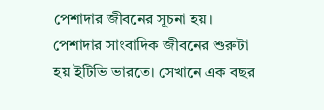পেশাদার জীবনের সূচনা হয়। পেশাদার সাংবাদিক জীবনের শুরুটা হয় ইটিভি ভারতে। সেখানে এক বছর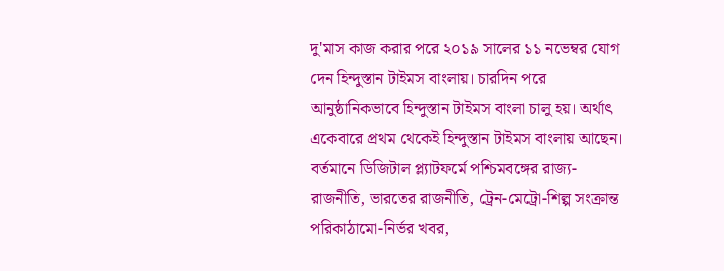দু'মাস কাজ করার পরে ২০১৯ সালের ১১ নভেম্বর যোগ দেন হিন্দুস্তান টাইমস বাংলায়। চারদিন পরে আনুষ্ঠানিকভাবে হিন্দুস্তান টাইমস বাংলা চালু হয়। অর্থাৎ একেবারে প্রথম থেকেই হিন্দুস্তান টাইমস বাংলায় আছেন। বর্তমানে ডিজিটাল প্ল্যাটফর্মে পশ্চিমবঙ্গের রাজ্য-রাজনীতি, ভারতের রাজনীতি, ট্রেন-মেট্রো-শিল্প সংক্রান্ত পরিকাঠামো-নির্ভর খবর,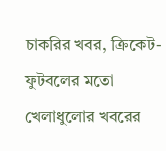চাকরির খবর, ক্রিকেট-ফুটবলের মতো খেলাধুলোর খবরের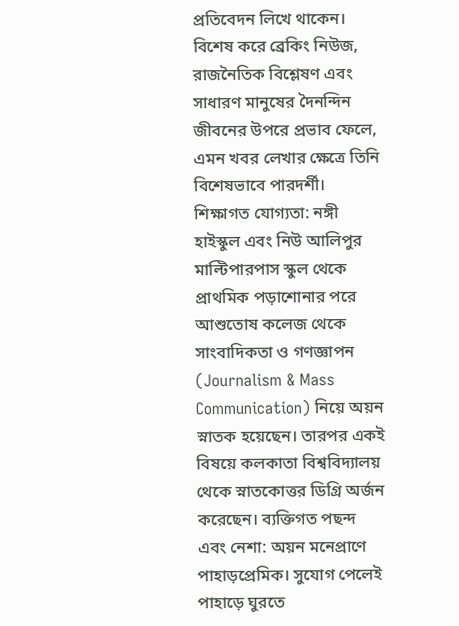প্রতিবেদন লিখে থাকেন। বিশেষ করে ব্রেকিং নিউজ, রাজনৈতিক বিশ্লেষণ এবং সাধারণ মানুষের দৈনন্দিন জীবনের উপরে প্রভাব ফেলে, এমন খবর লেখার ক্ষেত্রে তিনি বিশেষভাবে পারদর্শী। শিক্ষাগত যোগ্যতা: নঙ্গী হাইস্কুল এবং নিউ আলিপুর মাল্টিপারপাস স্কুল থেকে প্রাথমিক পড়াশোনার পরে আশুতোষ কলেজ থেকে সাংবাদিকতা ও গণজ্ঞাপন (Journalism & Mass Communication) নিয়ে অয়ন স্নাতক হয়েছেন। তারপর একই বিষয়ে কলকাতা বিশ্ববিদ্যালয় থেকে স্নাতকোত্তর ডিগ্রি অর্জন করেছেন। ব্যক্তিগত পছন্দ এবং নেশা: অয়ন মনেপ্রাণে পাহাড়প্রেমিক। সুযোগ পেলেই পাহাড়ে ঘুরতে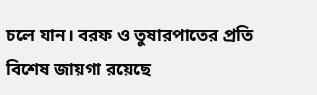চলে যান। বরফ ও তুষারপাতের প্রতি বিশেষ জায়গা রয়েছে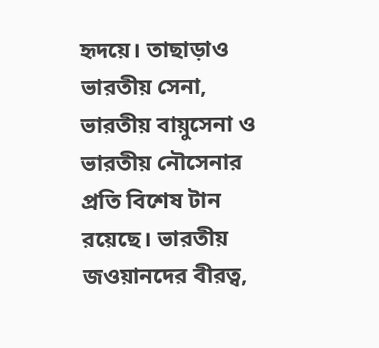হৃদয়ে। তাছাড়াও ভারতীয় সেনা, ভারতীয় বায়ুসেনা ও ভারতীয় নৌসেনার প্রতি বিশেষ টান রয়েছে। ভারতীয় জওয়ানদের বীরত্ব,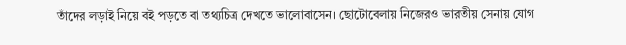তাঁদের লড়াই নিয়ে বই পড়তে বা তথ্যচিত্র দেখতে ভালোবাসেন। ছোটোবেলায় নিজেরও ভারতীয় সেনায় যোগ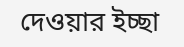দেওয়ার ইচ্ছা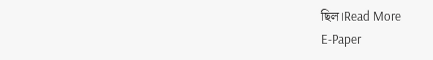ছিল।Read More
E-Paper